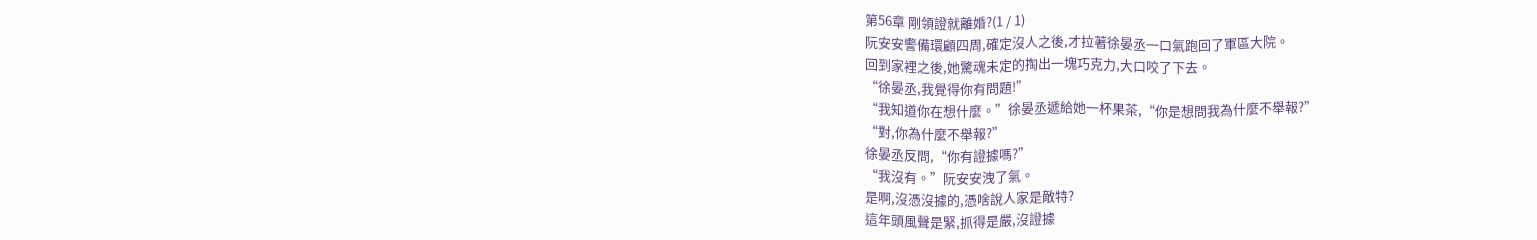第56章 剛領證就離婚?(1 / 1)
阮安安警備環顧四周,確定沒人之後,才拉著徐晏丞一口氣跑回了軍區大院。
回到家裡之後,她驚魂未定的掏出一塊巧克力,大口咬了下去。
“徐晏丞,我覺得你有問題!”
“我知道你在想什麼。”徐晏丞遞給她一杯果茶,“你是想問我為什麼不舉報?”
“對,你為什麼不舉報?”
徐晏丞反問,“你有證據嗎?”
“我沒有。”阮安安洩了氣。
是啊,沒憑沒據的,憑啥說人家是敵特?
這年頭風聲是緊,抓得是嚴,沒證據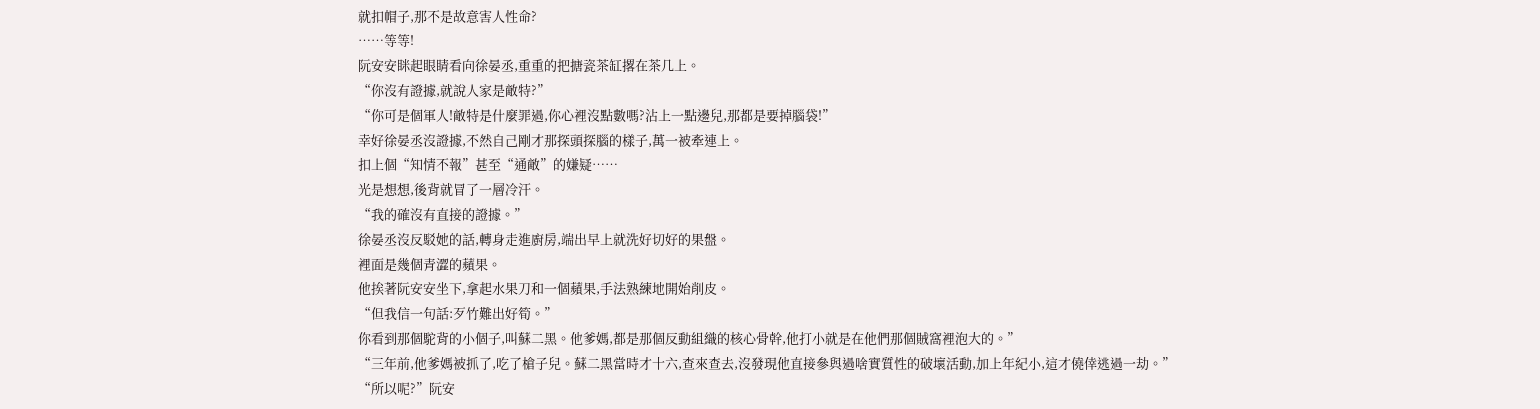就扣帽子,那不是故意害人性命?
……等等!
阮安安眯起眼睛看向徐晏丞,重重的把搪瓷茶缸撂在茶几上。
“你沒有證據,就說人家是敵特?”
“你可是個軍人!敵特是什麼罪過,你心裡沒點數嗎?沾上一點邊兒,那都是要掉腦袋!”
幸好徐晏丞沒證據,不然自己剛才那探頭探腦的樣子,萬一被牽連上。
扣上個“知情不報”甚至“通敵”的嫌疑……
光是想想,後背就冒了一層冷汗。
“我的確沒有直接的證據。”
徐晏丞沒反駁她的話,轉身走進廚房,端出早上就洗好切好的果盤。
裡面是幾個青澀的蘋果。
他挨著阮安安坐下,拿起水果刀和一個蘋果,手法熟練地開始削皮。
“但我信一句話:歹竹難出好筍。”
你看到那個駝背的小個子,叫蘇二黑。他爹媽,都是那個反動組織的核心骨幹,他打小就是在他們那個賊窩裡泡大的。”
“三年前,他爹媽被抓了,吃了槍子兒。蘇二黑當時才十六,查來查去,沒發現他直接參與過啥實質性的破壞活動,加上年紀小,這才僥倖逃過一劫。”
“所以呢?”阮安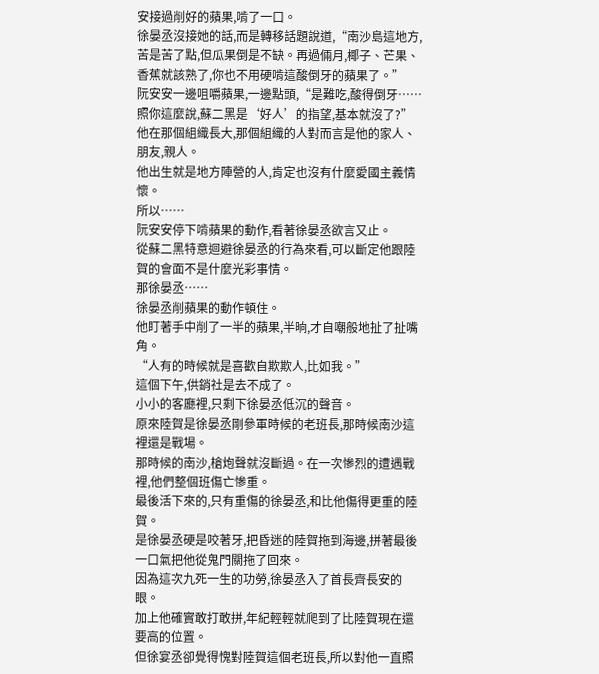安接過削好的蘋果,啃了一口。
徐晏丞沒接她的話,而是轉移話題說道,“南沙島這地方,苦是苦了點,但瓜果倒是不缺。再過倆月,椰子、芒果、香蕉就該熟了,你也不用硬啃這酸倒牙的蘋果了。”
阮安安一邊咀嚼蘋果,一邊點頭,“是難吃,酸得倒牙……照你這麼說,蘇二黑是‘好人’的指望,基本就沒了?”
他在那個組織長大,那個組織的人對而言是他的家人、朋友,親人。
他出生就是地方陣營的人,肯定也沒有什麼愛國主義情懷。
所以……
阮安安停下啃蘋果的動作,看著徐晏丞欲言又止。
從蘇二黑特意迴避徐晏丞的行為來看,可以斷定他跟陸賀的會面不是什麼光彩事情。
那徐晏丞……
徐晏丞削蘋果的動作頓住。
他盯著手中削了一半的蘋果,半晌,才自嘲般地扯了扯嘴角。
“人有的時候就是喜歡自欺欺人,比如我。”
這個下午,供銷社是去不成了。
小小的客廳裡,只剩下徐晏丞低沉的聲音。
原來陸賀是徐晏丞剛參軍時候的老班長,那時候南沙這裡還是戰場。
那時候的南沙,槍炮聲就沒斷過。在一次慘烈的遭遇戰裡,他們整個班傷亡慘重。
最後活下來的,只有重傷的徐晏丞,和比他傷得更重的陸賀。
是徐晏丞硬是咬著牙,把昏迷的陸賀拖到海邊,拼著最後一口氣把他從鬼門關拖了回來。
因為這次九死一生的功勞,徐晏丞入了首長齊長安的眼。
加上他確實敢打敢拼,年紀輕輕就爬到了比陸賀現在還要高的位置。
但徐宴丞卻覺得愧對陸賀這個老班長,所以對他一直照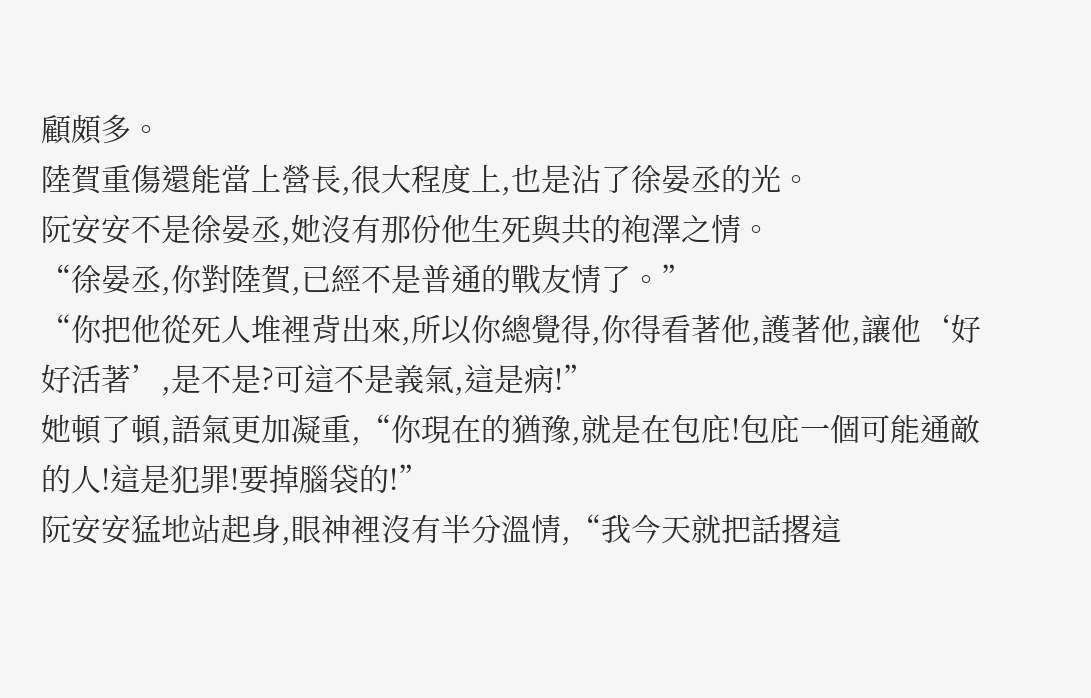顧頗多。
陸賀重傷還能當上營長,很大程度上,也是沾了徐晏丞的光。
阮安安不是徐晏丞,她沒有那份他生死與共的袍澤之情。
“徐晏丞,你對陸賀,已經不是普通的戰友情了。”
“你把他從死人堆裡背出來,所以你總覺得,你得看著他,護著他,讓他‘好好活著’,是不是?可這不是義氣,這是病!”
她頓了頓,語氣更加凝重,“你現在的猶豫,就是在包庇!包庇一個可能通敵的人!這是犯罪!要掉腦袋的!”
阮安安猛地站起身,眼神裡沒有半分溫情,“我今天就把話撂這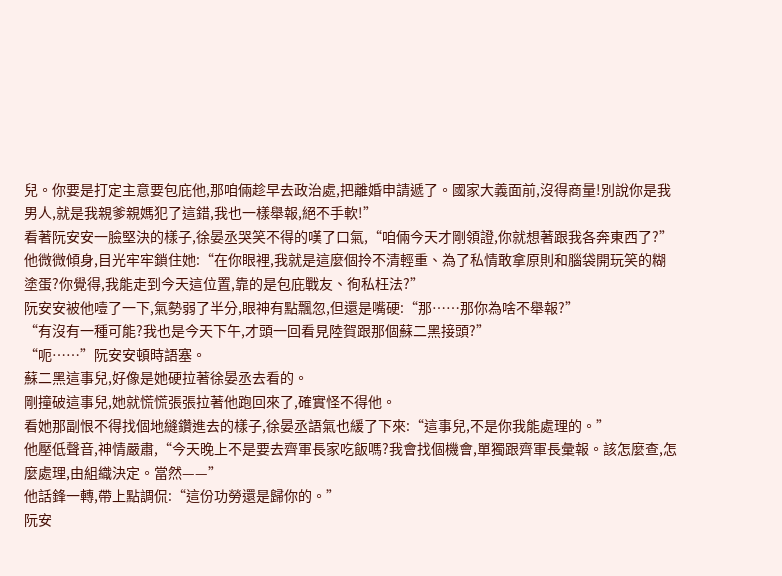兒。你要是打定主意要包庇他,那咱倆趁早去政治處,把離婚申請遞了。國家大義面前,沒得商量!別說你是我男人,就是我親爹親媽犯了這錯,我也一樣舉報,絕不手軟!”
看著阮安安一臉堅決的樣子,徐晏丞哭笑不得的嘆了口氣,“咱倆今天才剛領證,你就想著跟我各奔東西了?”
他微微傾身,目光牢牢鎖住她:“在你眼裡,我就是這麼個拎不清輕重、為了私情敢拿原則和腦袋開玩笑的糊塗蛋?你覺得,我能走到今天這位置,靠的是包庇戰友、徇私枉法?”
阮安安被他噎了一下,氣勢弱了半分,眼神有點飄忽,但還是嘴硬:“那……那你為啥不舉報?”
“有沒有一種可能?我也是今天下午,才頭一回看見陸賀跟那個蘇二黑接頭?”
“呃……”阮安安頓時語塞。
蘇二黑這事兒,好像是她硬拉著徐晏丞去看的。
剛撞破這事兒,她就慌慌張張拉著他跑回來了,確實怪不得他。
看她那副恨不得找個地縫鑽進去的樣子,徐晏丞語氣也緩了下來:“這事兒,不是你我能處理的。”
他壓低聲音,神情嚴肅,“今天晚上不是要去齊軍長家吃飯嗎?我會找個機會,單獨跟齊軍長彙報。該怎麼查,怎麼處理,由組織決定。當然——”
他話鋒一轉,帶上點調侃:“這份功勞還是歸你的。”
阮安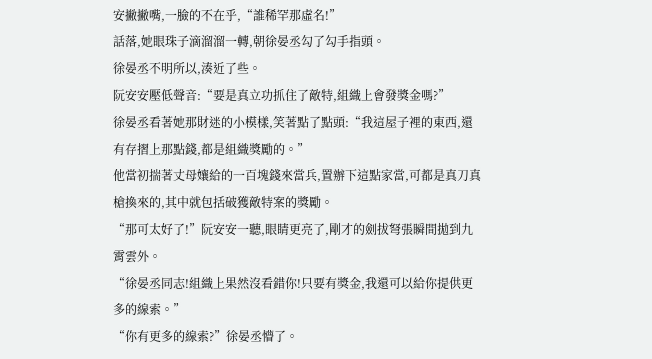安撇撇嘴,一臉的不在乎,“誰稀罕那虛名!”
話落,她眼珠子滴溜溜一轉,朝徐晏丞勾了勾手指頭。
徐晏丞不明所以,湊近了些。
阮安安壓低聲音:“要是真立功抓住了敵特,組織上會發獎金嗎?”
徐晏丞看著她那財迷的小模樣,笑著點了點頭:“我這屋子裡的東西,還有存摺上那點錢,都是組織獎勵的。”
他當初揣著丈母孃給的一百塊錢來當兵,置辦下這點家當,可都是真刀真槍換來的,其中就包括破獲敵特案的獎勵。
“那可太好了!”阮安安一聽,眼睛更亮了,剛才的劍拔弩張瞬間拋到九霄雲外。
“徐晏丞同志!組織上果然沒看錯你!只要有獎金,我還可以給你提供更多的線索。”
“你有更多的線索?”徐晏丞懵了。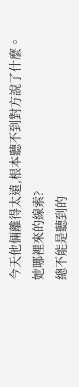今天他倆離得太遠,根本聽不到對方說了什麼。
她哪裡來的線索?
總不能是聽到的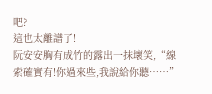吧?
這也太離譜了!
阮安安胸有成竹的露出一抹壞笑,“線索確實有!你過來些,我說給你聽……”